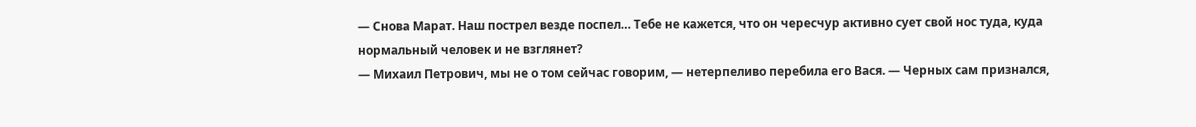— Снова Марат. Наш пострел везде поспел… Тебе не кажется, что он чересчур активно сует свой нос туда, куда нормальный человек и не взглянет?
— Михаил Петрович, мы не о том сейчас говорим, — нетерпеливо перебила его Вася. — Черных сам признался,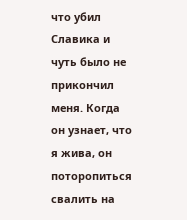что убил Славика и чуть было не прикончил меня. Когда он узнает, что я жива, он поторопиться свалить на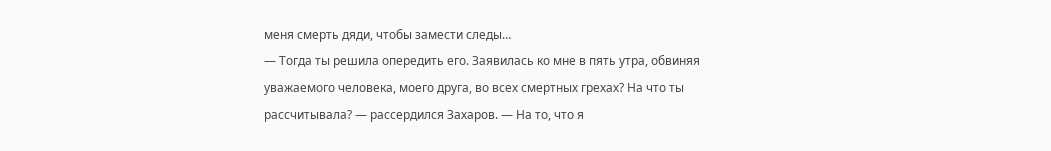меня смерть дяди, чтобы замести следы…
— Тогда ты решила опередить его. Заявилась ко мне в пять утра, обвиняя уважаемого человека, моего друга, во всех смертных грехах? На что ты рассчитывала? — рассердился Захаров. — На то, что я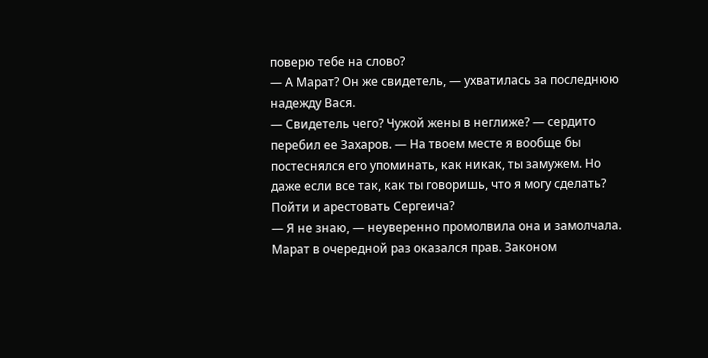поверю тебе на слово?
— А Марат? Он же свидетель, — ухватилась за последнюю надежду Вася.
— Свидетель чего? Чужой жены в неглиже? — сердито перебил ее Захаров. — На твоем месте я вообще бы постеснялся его упоминать, как никак, ты замужем. Но даже если все так, как ты говоришь, что я могу сделать? Пойти и арестовать Сергеича?
— Я не знаю, — неуверенно промолвила она и замолчала. Марат в очередной раз оказался прав. Законом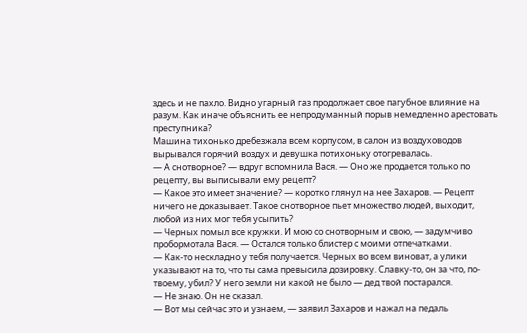здесь и не пахло. Видно угарный газ продолжает свое пагубное влияние на разум. Как иначе объяснить ее непродуманный порыв немедленно арестовать преступника?
Машина тихонько дребезжала всем корпусом, в салон из воздуховодов вырывался горячий воздух и девушка потихоньку отогревалась.
— А снотворное? — вдруг вспомнила Вася. — Оно же продается только по рецепту, вы выписывали ему рецепт?
— Какое это имеет значение? — коротко глянул на нее Захаров. — Рецепт ничего не доказывает. Такое снотворное пьет множество людей, выходит, любой из них мог тебя усыпить?
— Черных помыл все кружки. И мою со снотворным и свою, — задумчиво пробормотала Вася. — Остался только блистер с моими отпечатками.
— Как-то нескладно у тебя получается. Черных во всем виноват, а улики указывают на то, что ты сама превысила дозировку. Славку-то, он за что, по-твоему, убил? У него земли ни какой не было — дед твой постарался.
— Не знаю. Он не сказал.
— Вот мы сейчас это и узнаем, — заявил Захаров и нажал на педаль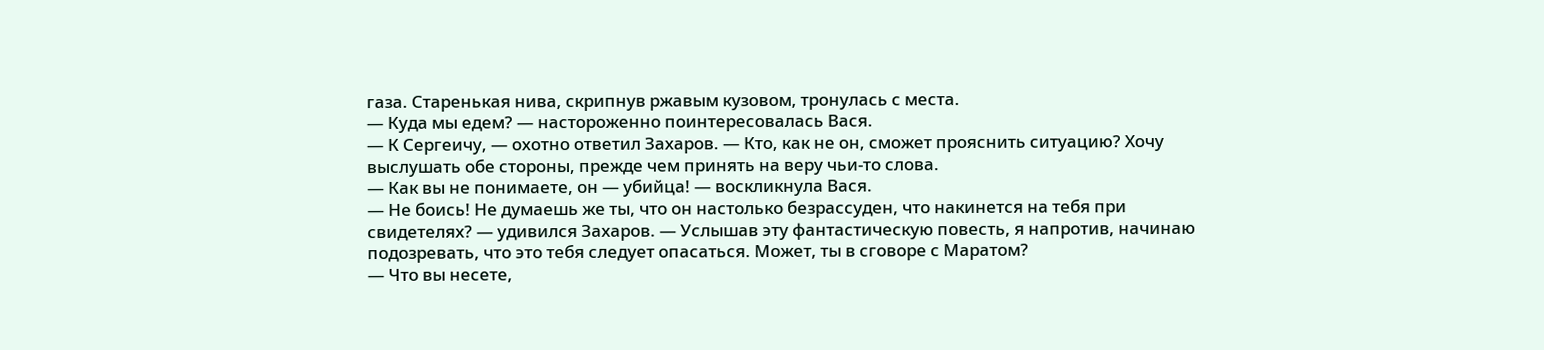газа. Старенькая нива, скрипнув ржавым кузовом, тронулась с места.
— Куда мы едем? — настороженно поинтересовалась Вася.
— К Сергеичу, — охотно ответил Захаров. — Кто, как не он, сможет прояснить ситуацию? Хочу выслушать обе стороны, прежде чем принять на веру чьи-то слова.
— Как вы не понимаете, он — убийца! — воскликнула Вася.
— Не боись! Не думаешь же ты, что он настолько безрассуден, что накинется на тебя при свидетелях? — удивился Захаров. — Услышав эту фантастическую повесть, я напротив, начинаю подозревать, что это тебя следует опасаться. Может, ты в сговоре с Маратом?
— Что вы несете,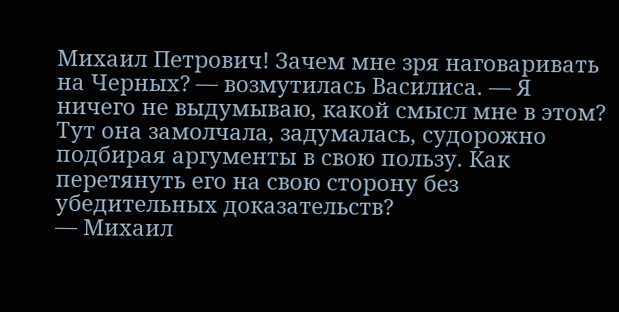Михаил Петрович! Зачем мне зря наговаривать на Черных? — возмутилась Василиса. — Я ничего не выдумываю, какой смысл мне в этом?
Тут она замолчала, задумалась, судорожно подбирая аргументы в свою пользу. Как перетянуть его на свою сторону без убедительных доказательств?
— Михаил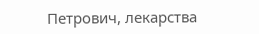Петрович, лекарства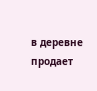в деревне продает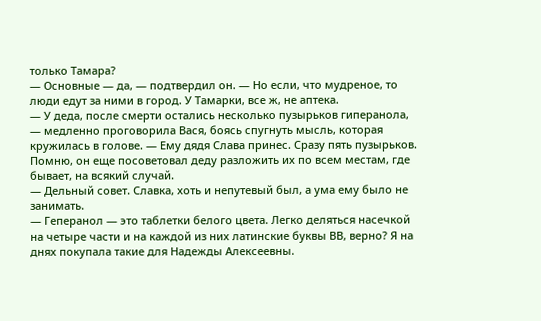только Тамара?
— Основные — да, — подтвердил он. — Но если, что мудреное, то люди едут за ними в город. У Тамарки, все ж, не аптека.
— У деда, после смерти остались несколько пузырьков гиперанола, — медленно проговорила Вася, боясь спугнуть мысль, которая кружилась в голове. — Ему дядя Слава принес. Сразу пять пузырьков. Помню, он еще посоветовал деду разложить их по всем местам, где бывает, на всякий случай.
— Дельный совет. Славка, хоть и непутевый был, а ума ему было не занимать.
— Геперанол — это таблетки белого цвета. Легко деляться насечкой на четыре части и на каждой из них латинские буквы ВВ, верно? Я на днях покупала такие для Надежды Алексеевны.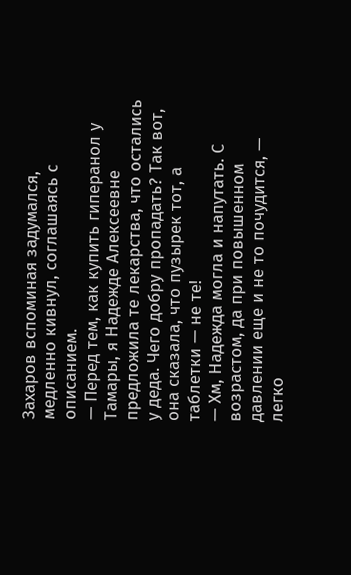Захаров вспоминая задумался, медленно кивнул, соглашаясь с описанием.
— Перед тем, как купить гиперанол у Тамары, я Надежде Алексеевне предложила те лекарства, что остались у деда. Чего добру пропадать? Так вот, она сказала, что пузырек тот, а таблетки — не те!
— Хм, Надежда могла и напутать. С возрастом, да при повышенном давлении еще и не то почудится, — легко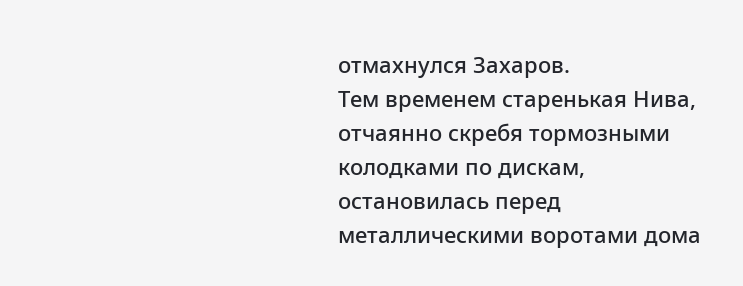отмахнулся Захаров.
Тем временем старенькая Нива, отчаянно скребя тормозными колодками по дискам, остановилась перед металлическими воротами дома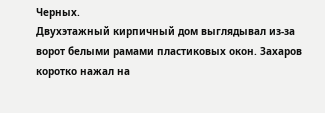Черных.
Двухэтажный кирпичный дом выглядывал из-за ворот белыми рамами пластиковых окон. Захаров коротко нажал на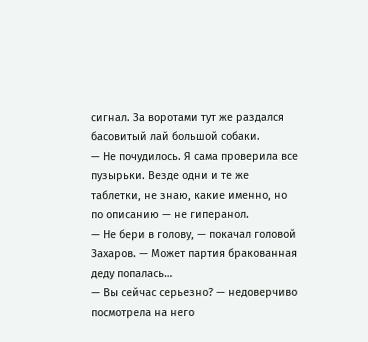сигнал. За воротами тут же раздался басовитый лай большой собаки.
— Не почудилось. Я сама проверила все пузырьки. Везде одни и те же таблетки, не знаю, какие именно, но по описанию — не гиперанол.
— Не бери в голову, — покачал головой Захаров. — Может партия бракованная деду попалась…
— Вы сейчас серьезно? — недоверчиво посмотрела на него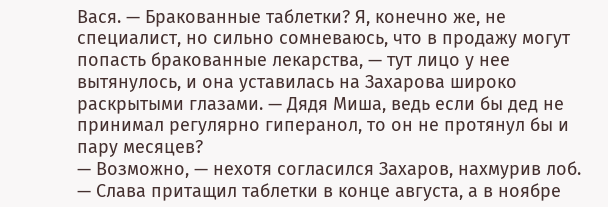Вася. — Бракованные таблетки? Я, конечно же, не специалист, но сильно сомневаюсь, что в продажу могут попасть бракованные лекарства, — тут лицо у нее вытянулось, и она уставилась на Захарова широко раскрытыми глазами. — Дядя Миша, ведь если бы дед не принимал регулярно гиперанол, то он не протянул бы и пару месяцев?
— Возможно, — нехотя согласился Захаров, нахмурив лоб.
— Слава притащил таблетки в конце августа, а в ноябре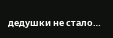дедушки не стало…